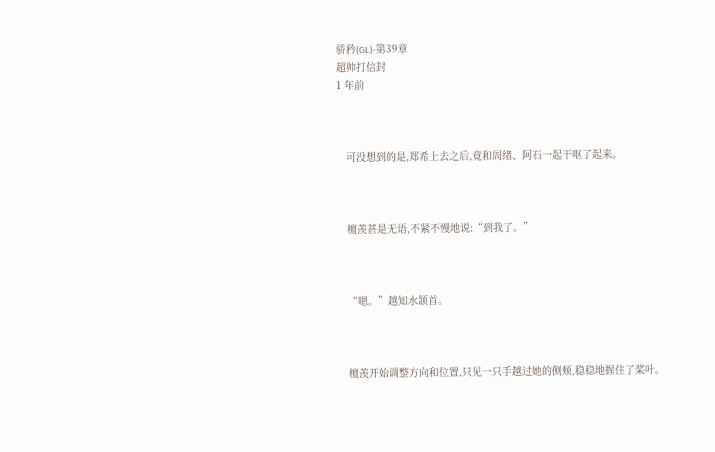骄矜(GL)-第39章
超帅打信封
1 年前



   可没想到的是,郑希上去之后,竟和周绪、阿石一起干呕了起来。



   檀羡甚是无语,不紧不慢地说:“到我了。”



   “嗯。”越知水颔首。



   檀羡开始调整方向和位置,只见一只手越过她的侧颊,稳稳地握住了桨叶。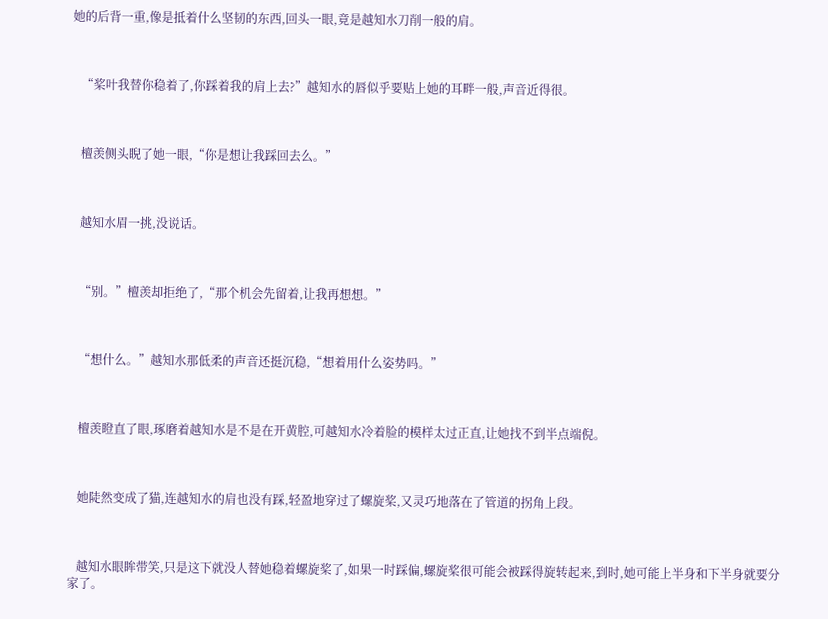她的后背一重,像是抵着什么坚韧的东西,回头一眼,竟是越知水刀削一般的肩。



   “桨叶我替你稳着了,你踩着我的肩上去?”越知水的唇似乎要贴上她的耳畔一般,声音近得很。



   檀羡侧头睨了她一眼,“你是想让我踩回去么。”



   越知水眉一挑,没说话。



   “别。”檀羡却拒绝了,“那个机会先留着,让我再想想。”



   “想什么。”越知水那低柔的声音还挺沉稳,“想着用什么姿势吗。”



   檀羡瞪直了眼,琢磨着越知水是不是在开黄腔,可越知水冷着脸的模样太过正直,让她找不到半点端倪。



   她陡然变成了猫,连越知水的肩也没有踩,轻盈地穿过了螺旋桨,又灵巧地落在了管道的拐角上段。



   越知水眼眸带笑,只是这下就没人替她稳着螺旋桨了,如果一时踩偏,螺旋桨很可能会被踩得旋转起来,到时,她可能上半身和下半身就要分家了。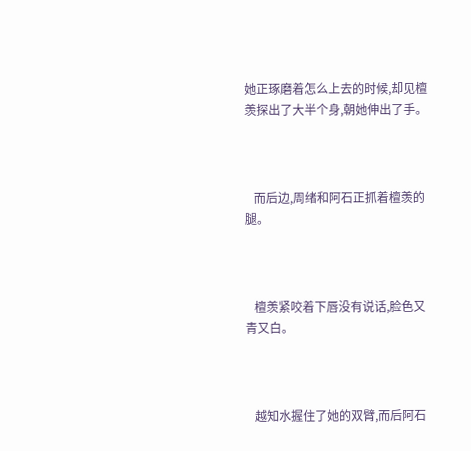她正琢磨着怎么上去的时候,却见檀羡探出了大半个身,朝她伸出了手。



   而后边,周绪和阿石正抓着檀羡的腿。



   檀羡紧咬着下唇没有说话,脸色又青又白。



   越知水握住了她的双臂,而后阿石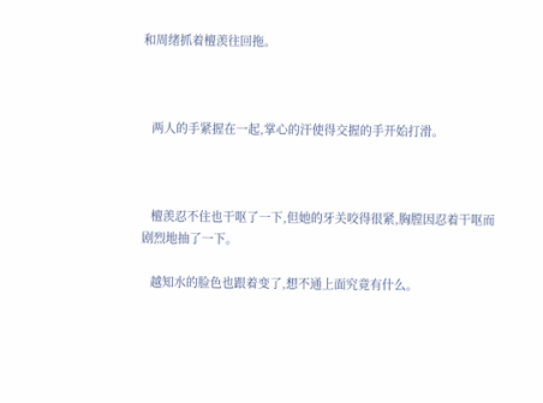和周绪抓着檀羡往回拖。



   两人的手紧握在一起,掌心的汗使得交握的手开始打滑。



   檀羡忍不住也干呕了一下,但她的牙关咬得很紧,胸膛因忍着干呕而剧烈地抽了一下。

   越知水的脸色也跟着变了,想不通上面究竟有什么。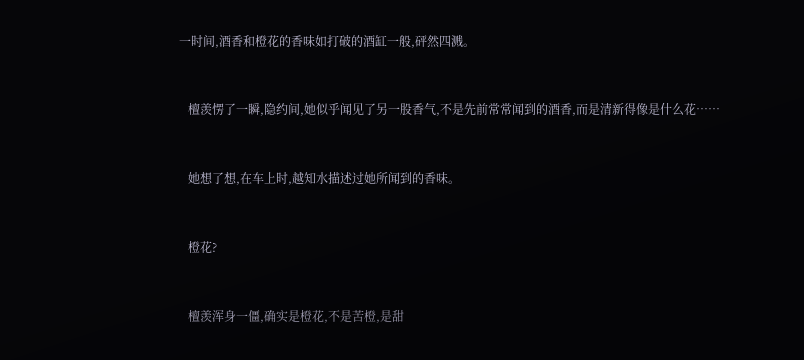一时间,酒香和橙花的香味如打破的酒缸一般,砰然四溅。



   檀羡愣了一瞬,隐约间,她似乎闻见了另一股香气,不是先前常常闻到的酒香,而是清新得像是什么花……



   她想了想,在车上时,越知水描述过她所闻到的香味。



   橙花?



   檀羡浑身一僵,确实是橙花,不是苦橙,是甜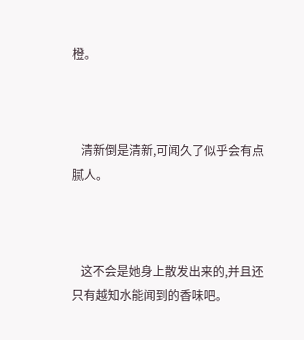橙。



   清新倒是清新,可闻久了似乎会有点腻人。



   这不会是她身上散发出来的,并且还只有越知水能闻到的香味吧。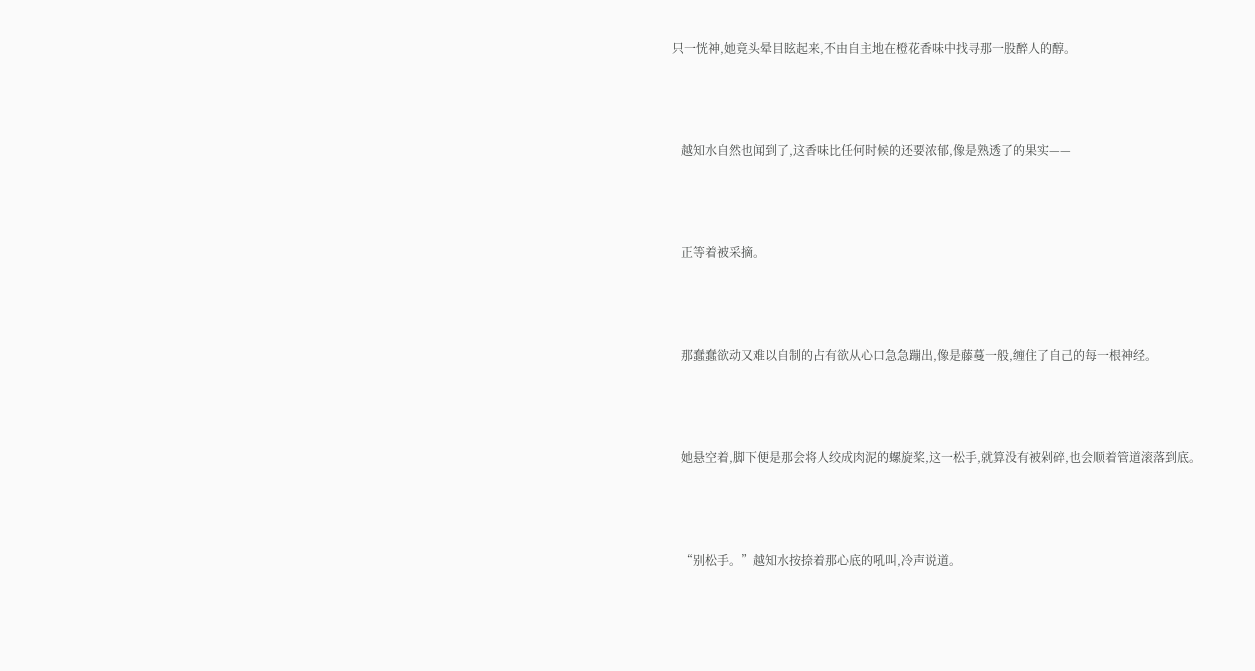只一恍神,她竟头晕目眩起来,不由自主地在橙花香味中找寻那一股醉人的醇。



   越知水自然也闻到了,这香味比任何时候的还要浓郁,像是熟透了的果实——



   正等着被采摘。



   那蠢蠢欲动又难以自制的占有欲从心口急急蹦出,像是藤蔓一般,缠住了自己的每一根神经。



   她悬空着,脚下便是那会将人绞成肉泥的螺旋桨,这一松手,就算没有被剁碎,也会顺着管道滚落到底。



   “别松手。”越知水按捺着那心底的吼叫,冷声说道。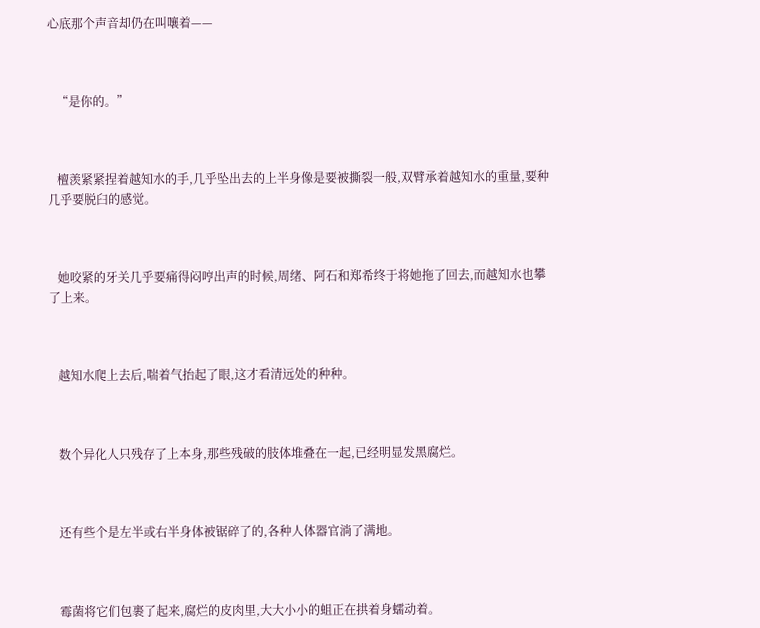心底那个声音却仍在叫嚷着——



   “是你的。”



   檀羡紧紧捏着越知水的手,几乎坠出去的上半身像是要被撕裂一般,双臂承着越知水的重量,要种几乎要脱臼的感觉。



   她咬紧的牙关几乎要痛得闷哼出声的时候,周绪、阿石和郑希终于将她拖了回去,而越知水也攀了上来。



   越知水爬上去后,喘着气抬起了眼,这才看清远处的种种。



   数个异化人只残存了上本身,那些残破的肢体堆叠在一起,已经明显发黑腐烂。



   还有些个是左半或右半身体被锯碎了的,各种人体器官淌了满地。



   霉菌将它们包裹了起来,腐烂的皮肉里,大大小小的蛆正在拱着身蠕动着。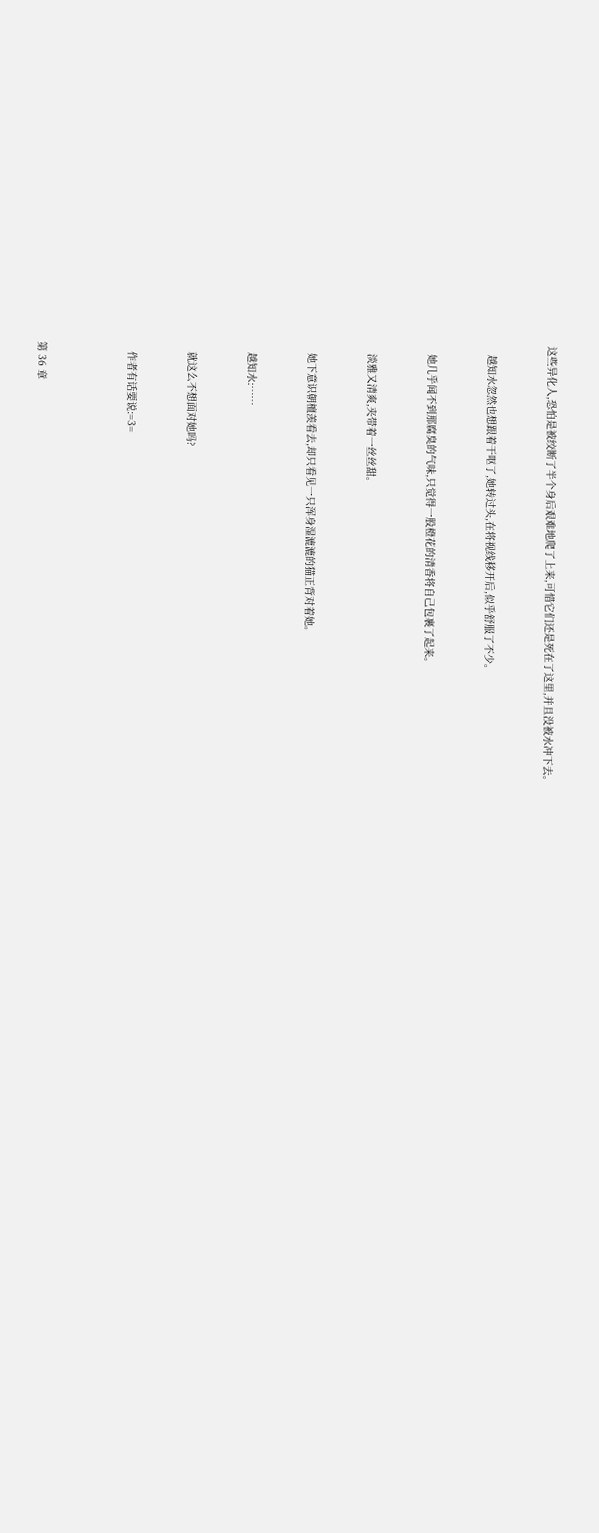这些异化人,恐怕是被绞断了半个身后艰难地爬了上来,可惜它们还是死在了这里,并且没被水冲下去。



   越知水忽然也想跟着干呕了,她转过头,在将视线移开后,似乎舒服了不少。



   她几乎闻不到那腐臭的气味,只觉得一股橙花的清香将自己包裹了起来。



   淡雅又清爽,夹带着一丝丝甜。



   她下意识朝檀羡看去,却只看见一只浑身湿漉漉的猫正背对着她。



   越知水:……



   就这么不想面对她吗?



   作者有话要说:=3=





第 36 章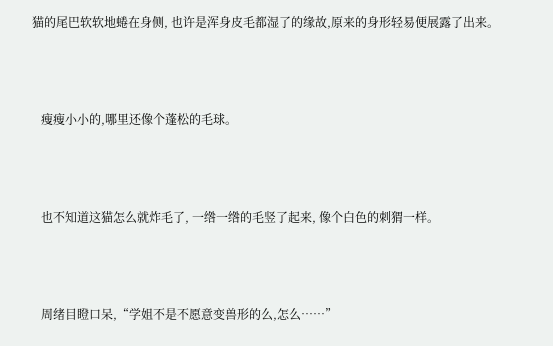猫的尾巴软软地蜷在身侧, 也许是浑身皮毛都湿了的缘故,原来的身形轻易便展露了出来。



   瘦瘦小小的,哪里还像个蓬松的毛球。



   也不知道这猫怎么就炸毛了, 一绺一绺的毛竖了起来, 像个白色的刺猬一样。



   周绪目瞪口呆,“学姐不是不愿意变兽形的么,怎么……”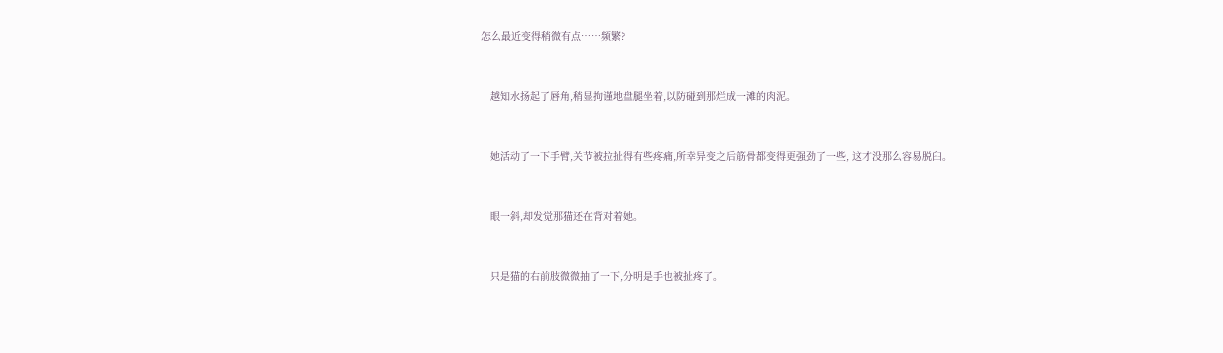怎么最近变得稍微有点……频繁?



   越知水扬起了唇角,稍显拘谨地盘腿坐着,以防碰到那烂成一滩的肉泥。



   她活动了一下手臂,关节被拉扯得有些疼痛,所幸异变之后筋骨都变得更强劲了一些, 这才没那么容易脱臼。



   眼一斜,却发觉那猫还在背对着她。



   只是猫的右前肢微微抽了一下,分明是手也被扯疼了。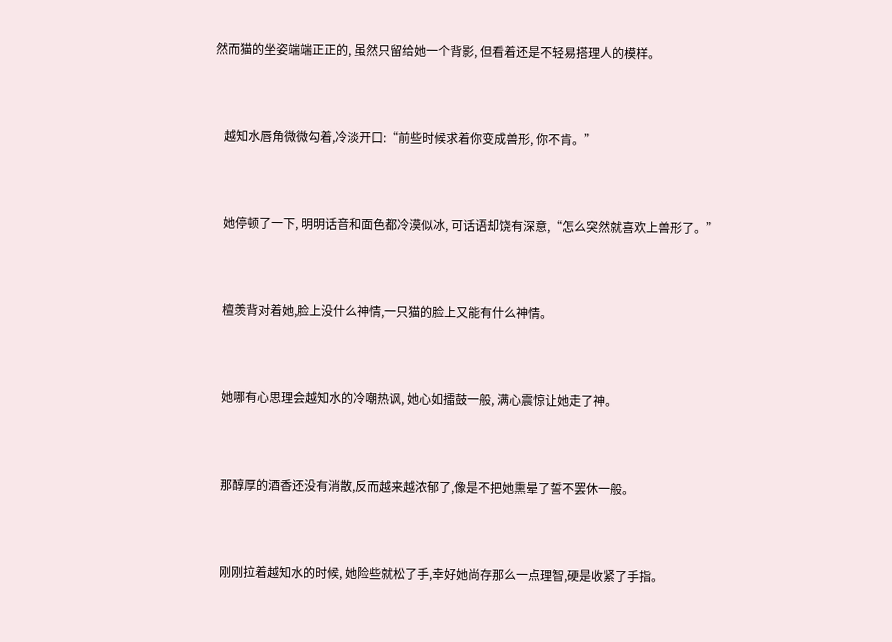然而猫的坐姿端端正正的, 虽然只留给她一个背影, 但看着还是不轻易搭理人的模样。



   越知水唇角微微勾着,冷淡开口:“前些时候求着你变成兽形, 你不肯。”



   她停顿了一下, 明明话音和面色都冷漠似冰, 可话语却饶有深意,“怎么突然就喜欢上兽形了。”



   檀羡背对着她,脸上没什么神情,一只猫的脸上又能有什么神情。



   她哪有心思理会越知水的冷嘲热讽, 她心如擂鼓一般, 满心震惊让她走了神。



   那醇厚的酒香还没有消散,反而越来越浓郁了,像是不把她熏晕了誓不罢休一般。



   刚刚拉着越知水的时候, 她险些就松了手,幸好她尚存那么一点理智,硬是收紧了手指。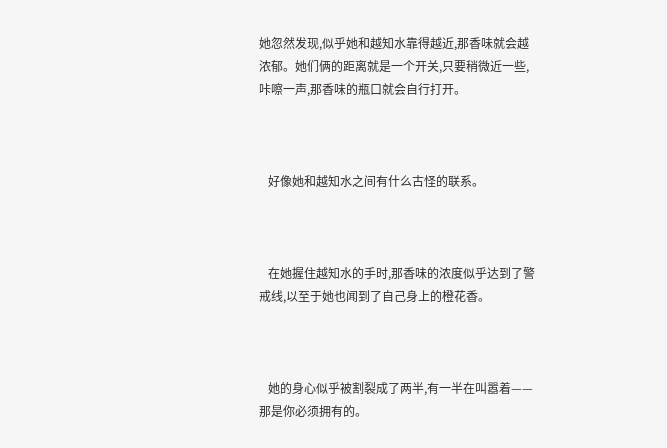她忽然发现,似乎她和越知水靠得越近,那香味就会越浓郁。她们俩的距离就是一个开关,只要稍微近一些,咔嚓一声,那香味的瓶口就会自行打开。



   好像她和越知水之间有什么古怪的联系。



   在她握住越知水的手时,那香味的浓度似乎达到了警戒线,以至于她也闻到了自己身上的橙花香。



   她的身心似乎被割裂成了两半,有一半在叫嚣着——那是你必须拥有的。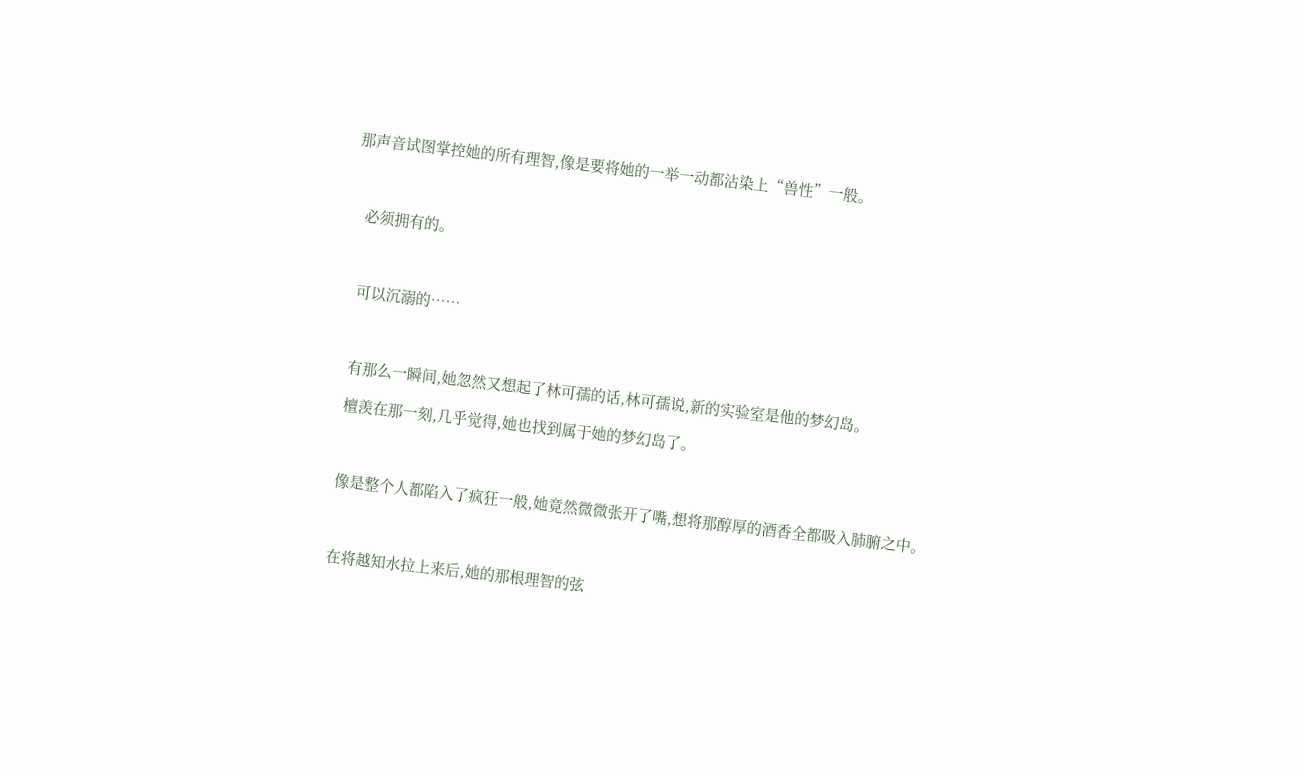那声音试图掌控她的所有理智,像是要将她的一举一动都沾染上“兽性”一般。



   必须拥有的。



   可以沉溺的……



   有那么一瞬间,她忽然又想起了林可孺的话,林可孺说,新的实验室是他的梦幻岛。

   檀羡在那一刻,几乎觉得,她也找到属于她的梦幻岛了。



   像是整个人都陷入了疯狂一般,她竟然微微张开了嘴,想将那醇厚的酒香全都吸入肺腑之中。



   在将越知水拉上来后,她的那根理智的弦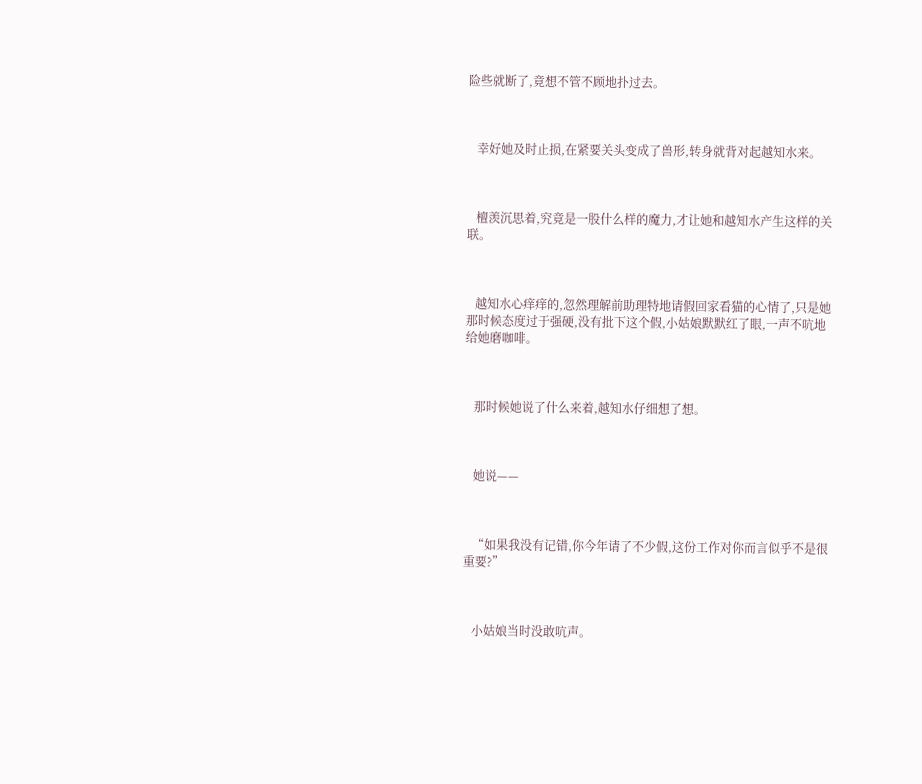险些就断了,竟想不管不顾地扑过去。



   幸好她及时止损,在紧要关头变成了兽形,转身就背对起越知水来。



   檀羡沉思着,究竟是一股什么样的魔力,才让她和越知水产生这样的关联。



   越知水心痒痒的,忽然理解前助理特地请假回家看猫的心情了,只是她那时候态度过于强硬,没有批下这个假,小姑娘默默红了眼,一声不吭地给她磨咖啡。



   那时候她说了什么来着,越知水仔细想了想。



   她说——



   “如果我没有记错,你今年请了不少假,这份工作对你而言似乎不是很重要?”



   小姑娘当时没敢吭声。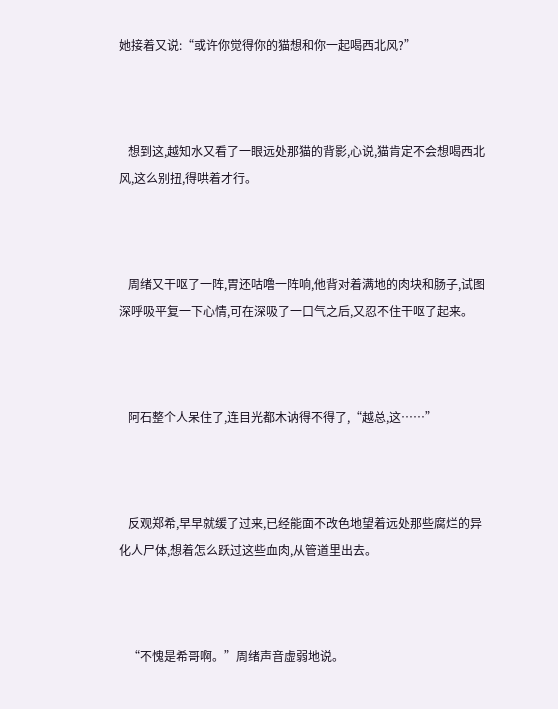她接着又说:“或许你觉得你的猫想和你一起喝西北风?”



   想到这,越知水又看了一眼远处那猫的背影,心说,猫肯定不会想喝西北风,这么别扭,得哄着才行。



   周绪又干呕了一阵,胃还咕噜一阵响,他背对着满地的肉块和肠子,试图深呼吸平复一下心情,可在深吸了一口气之后,又忍不住干呕了起来。



   阿石整个人呆住了,连目光都木讷得不得了,“越总,这……”



   反观郑希,早早就缓了过来,已经能面不改色地望着远处那些腐烂的异化人尸体,想着怎么跃过这些血肉,从管道里出去。



   “不愧是希哥啊。”周绪声音虚弱地说。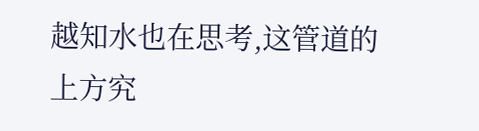越知水也在思考,这管道的上方究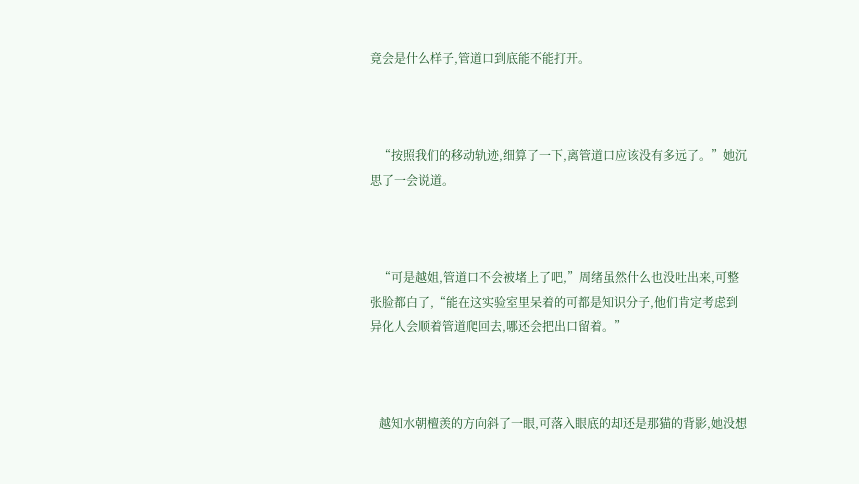竟会是什么样子,管道口到底能不能打开。



   “按照我们的移动轨迹,细算了一下,离管道口应该没有多远了。”她沉思了一会说道。



   “可是越姐,管道口不会被堵上了吧,”周绪虽然什么也没吐出来,可整张脸都白了,“能在这实验室里呆着的可都是知识分子,他们肯定考虑到异化人会顺着管道爬回去,哪还会把出口留着。”



   越知水朝檀羡的方向斜了一眼,可落入眼底的却还是那猫的背影,她没想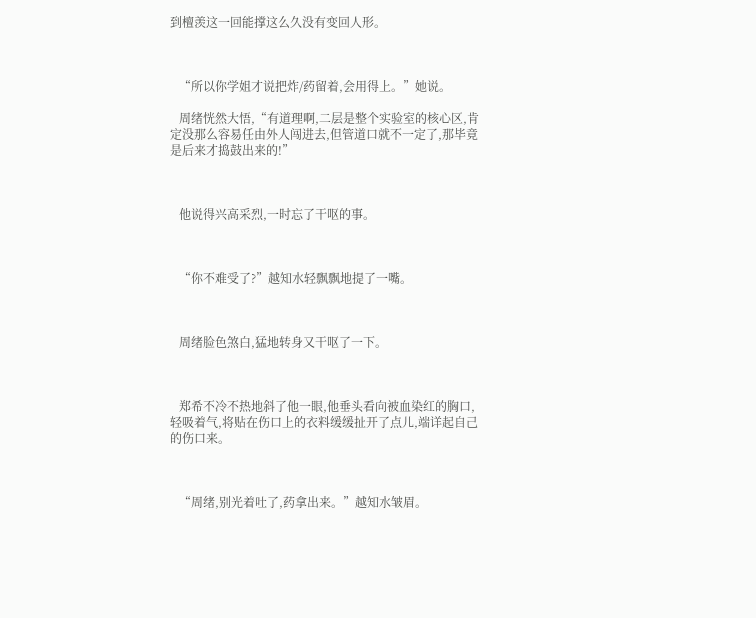到檀羡这一回能撑这么久没有变回人形。



   “所以你学姐才说把炸/药留着,会用得上。”她说。

   周绪恍然大悟,“有道理啊,二层是整个实验室的核心区,肯定没那么容易任由外人闯进去,但管道口就不一定了,那毕竟是后来才捣鼓出来的!”



   他说得兴高采烈,一时忘了干呕的事。



   “你不难受了?”越知水轻飘飘地提了一嘴。



   周绪脸色煞白,猛地转身又干呕了一下。



   郑希不冷不热地斜了他一眼,他垂头看向被血染红的胸口,轻吸着气,将贴在伤口上的衣料缓缓扯开了点儿,端详起自己的伤口来。



   “周绪,别光着吐了,药拿出来。”越知水皱眉。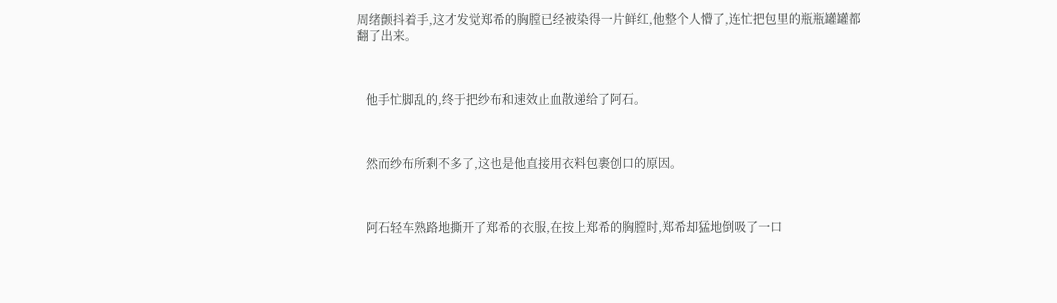周绪颤抖着手,这才发觉郑希的胸膛已经被染得一片鲜红,他整个人懵了,连忙把包里的瓶瓶罐罐都翻了出来。



   他手忙脚乱的,终于把纱布和速效止血散递给了阿石。



   然而纱布所剩不多了,这也是他直接用衣料包裹创口的原因。



   阿石轻车熟路地撕开了郑希的衣服,在按上郑希的胸膛时,郑希却猛地倒吸了一口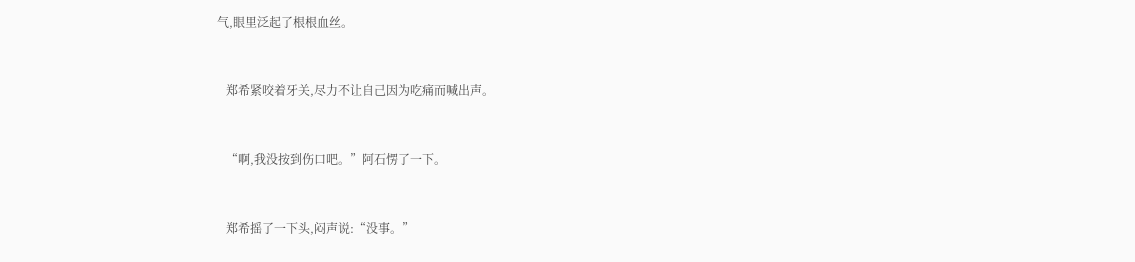气,眼里泛起了根根血丝。



   郑希紧咬着牙关,尽力不让自己因为吃痛而喊出声。



   “啊,我没按到伤口吧。”阿石愣了一下。



   郑希摇了一下头,闷声说:“没事。”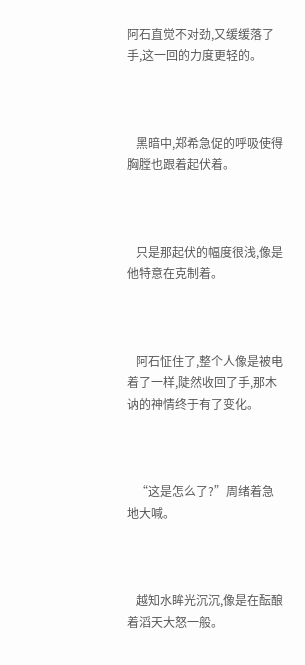阿石直觉不对劲,又缓缓落了手,这一回的力度更轻的。



   黑暗中,郑希急促的呼吸使得胸膛也跟着起伏着。



   只是那起伏的幅度很浅,像是他特意在克制着。



   阿石怔住了,整个人像是被电着了一样,陡然收回了手,那木讷的神情终于有了变化。



   “这是怎么了?”周绪着急地大喊。



   越知水眸光沉沉,像是在酝酿着滔天大怒一般。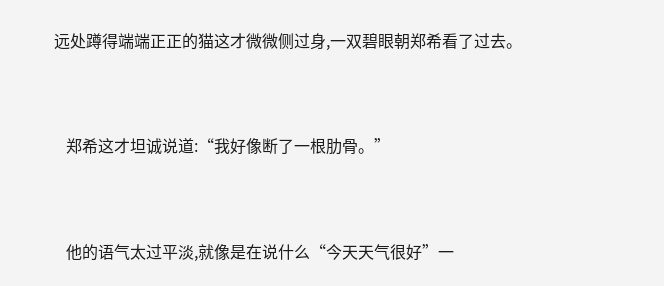远处蹲得端端正正的猫这才微微侧过身,一双碧眼朝郑希看了过去。



   郑希这才坦诚说道:“我好像断了一根肋骨。”



   他的语气太过平淡,就像是在说什么“今天天气很好”一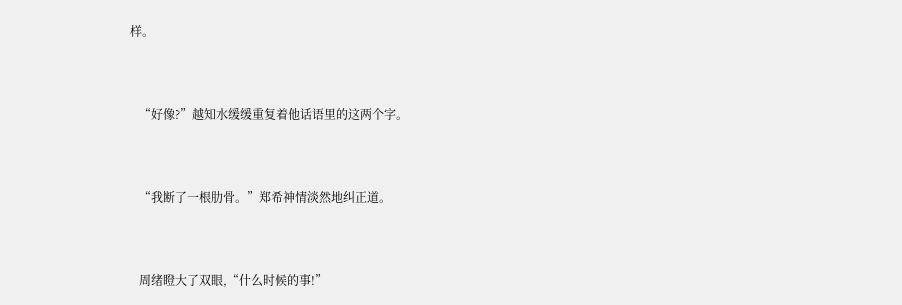样。



   “好像?”越知水缓缓重复着他话语里的这两个字。



   “我断了一根肋骨。”郑希神情淡然地纠正道。



   周绪瞪大了双眼,“什么时候的事!”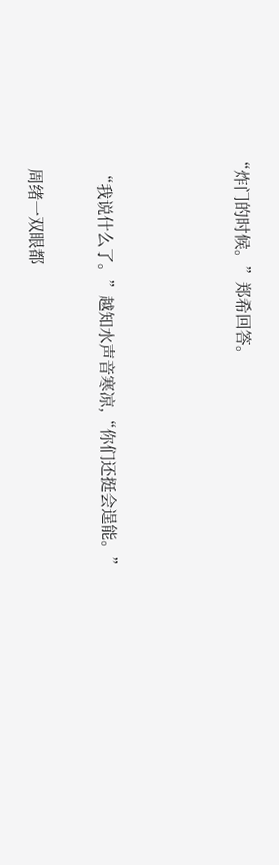“炸门的时候。”郑希回答。



   “我说什么了。”越知水声音寒凉,“你们还挺会逞能。”

   周绪一双眼都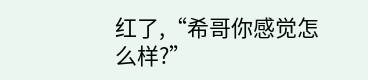红了,“希哥你感觉怎么样?”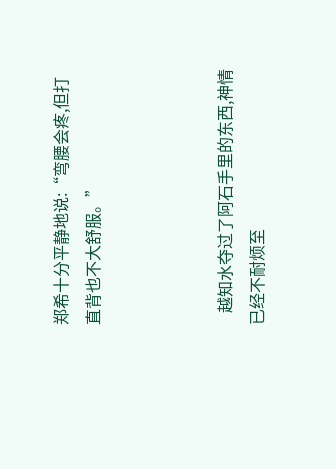郑希十分平静地说:“弯腰会疼,但打直背也不大舒服。”



   越知水夺过了阿石手里的东西,神情已经不耐烦至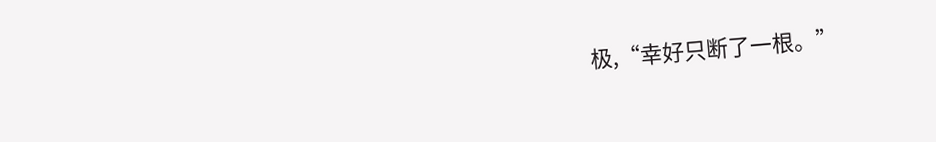极,“幸好只断了一根。”